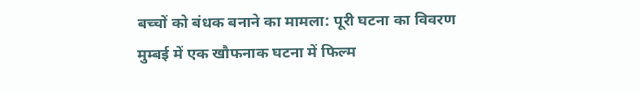बच्चों को बंधक बनाने का मामला: पूरी घटना का विवरण
मुम्बई में एक खौफनाक घटना में फिल्म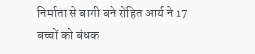निर्माता से बागी बने रोहित आर्य ने 17 बच्चों को बंधक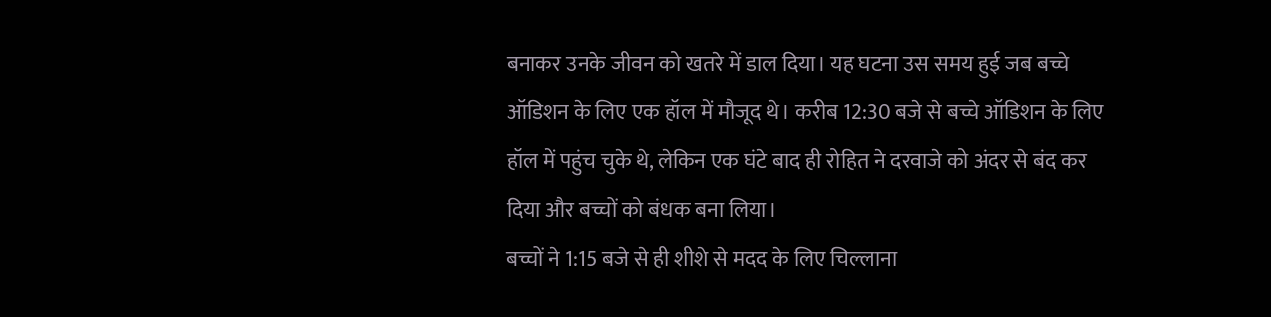बनाकर उनके जीवन को खतरे में डाल दिया। यह घटना उस समय हुई जब बच्चे ऑडिशन के लिए एक हॉल में मौजूद थे। करीब 12:30 बजे से बच्चे ऑडिशन के लिए हॉल में पहुंच चुके थे, लेकिन एक घंटे बाद ही रोहित ने दरवाजे को अंदर से बंद कर दिया और बच्चों को बंधक बना लिया।
बच्चों ने 1:15 बजे से ही शीशे से मदद के लिए चिल्लाना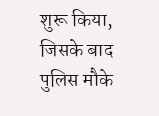शुरू किया, जिसके बाद पुलिस मौके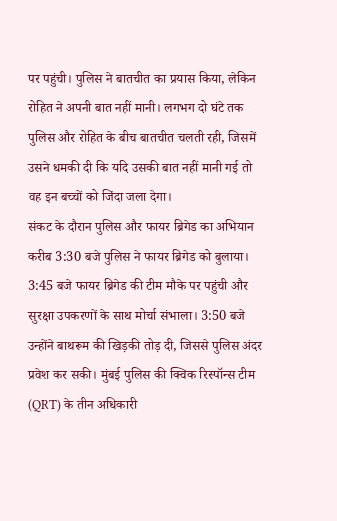पर पहुंची। पुलिस ने बातचीत का प्रयास किया, लेकिन रोहित ने अपनी बात नहीं मानी। लगभग दो घंटे तक पुलिस और रोहित के बीच बातचीत चलती रही, जिसमें उसने धमकी दी कि यदि उसकी बात नहीं मानी गई तो वह इन बच्चों को जिंदा जला देगा।
संकट के दौरान पुलिस और फायर ब्रिगेड का अभियान
करीब 3:30 बजे पुलिस ने फायर ब्रिगेड को बुलाया। 3:45 बजे फायर ब्रिगेड की टीम मौके पर पहुंची और सुरक्षा उपकरणों के साथ मोर्चा संभाला। 3:50 बजे उन्होंने बाथरूम की खिड़की तोड़ दी, जिससे पुलिस अंदर प्रवेश कर सकी। मुंबई पुलिस की क्विक रिस्पॉन्स टीम (QRT) के तीन अधिकारी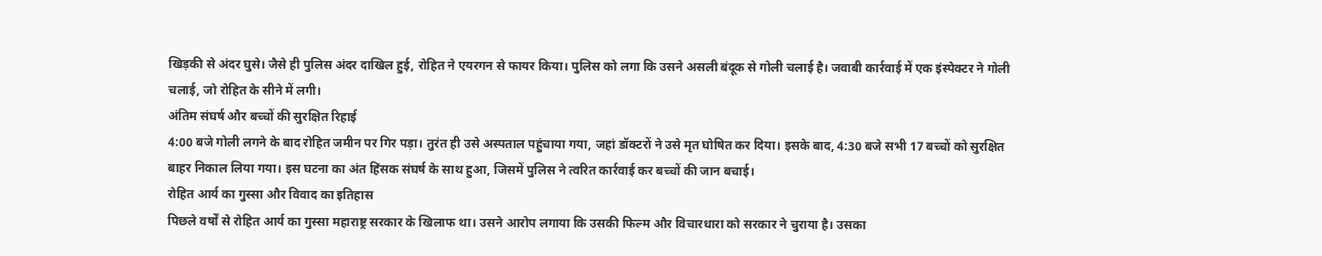खिड़की से अंदर घुसे। जैसे ही पुलिस अंदर दाखिल हुई, रोहित ने एयरगन से फायर किया। पुलिस को लगा कि उसने असली बंदूक से गोली चलाई है। जवाबी कार्रवाई में एक इंस्पेक्टर ने गोली चलाई, जो रोहित के सीने में लगी।
अंतिम संघर्ष और बच्चों की सुरक्षित रिहाई
4:00 बजे गोली लगने के बाद रोहित जमीन पर गिर पड़ा। तुरंत ही उसे अस्पताल पहुंचाया गया, जहां डॉक्टरों ने उसे मृत घोषित कर दिया। इसके बाद, 4:30 बजे सभी 17 बच्चों को सुरक्षित बाहर निकाल लिया गया। इस घटना का अंत हिंसक संघर्ष के साथ हुआ, जिसमें पुलिस ने त्वरित कार्रवाई कर बच्चों की जान बचाई।
रोहित आर्य का गुस्सा और विवाद का इतिहास
पिछले वर्षों से रोहित आर्य का गुस्सा महाराष्ट्र सरकार के खिलाफ था। उसने आरोप लगाया कि उसकी फिल्म और विचारधारा को सरकार ने चुराया है। उसका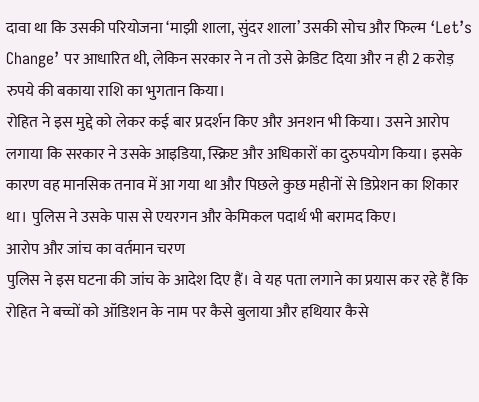दावा था कि उसकी परियोजना ‘माझी शाला, सुंदर शाला’ उसकी सोच और फिल्म ‘Let’s Change’ पर आधारित थी, लेकिन सरकार ने न तो उसे क्रेडिट दिया और न ही 2 करोड़ रुपये की बकाया राशि का भुगतान किया।
रोहित ने इस मुद्दे को लेकर कई बार प्रदर्शन किए और अनशन भी किया। उसने आरोप लगाया कि सरकार ने उसके आइडिया, स्क्रिप्ट और अधिकारों का दुरुपयोग किया। इसके कारण वह मानसिक तनाव में आ गया था और पिछले कुछ महीनों से डिप्रेशन का शिकार था। पुलिस ने उसके पास से एयरगन और केमिकल पदार्थ भी बरामद किए।
आरोप और जांच का वर्तमान चरण
पुलिस ने इस घटना की जांच के आदेश दिए हैं। वे यह पता लगाने का प्रयास कर रहे हैं कि रोहित ने बच्चों को ऑडिशन के नाम पर कैसे बुलाया और हथियार कैसे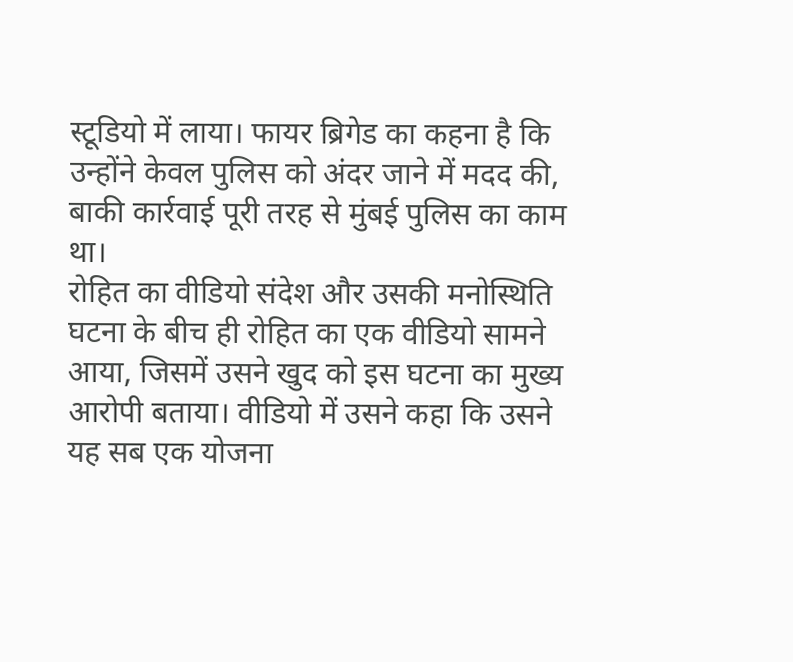स्टूडियो में लाया। फायर ब्रिगेड का कहना है कि उन्होंने केवल पुलिस को अंदर जाने में मदद की, बाकी कार्रवाई पूरी तरह से मुंबई पुलिस का काम था।
रोहित का वीडियो संदेश और उसकी मनोस्थिति
घटना के बीच ही रोहित का एक वीडियो सामने आया, जिसमें उसने खुद को इस घटना का मुख्य आरोपी बताया। वीडियो में उसने कहा कि उसने यह सब एक योजना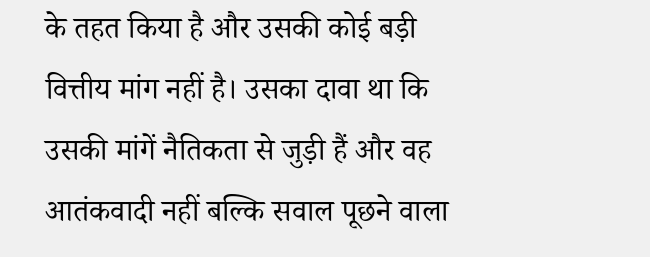के तहत किया है और उसकी कोई बड़ी वित्तीय मांग नहीं है। उसका दावा था कि उसकी मांगें नैतिकता से जुड़ी हैं और वह आतंकवादी नहीं बल्कि सवाल पूछने वाला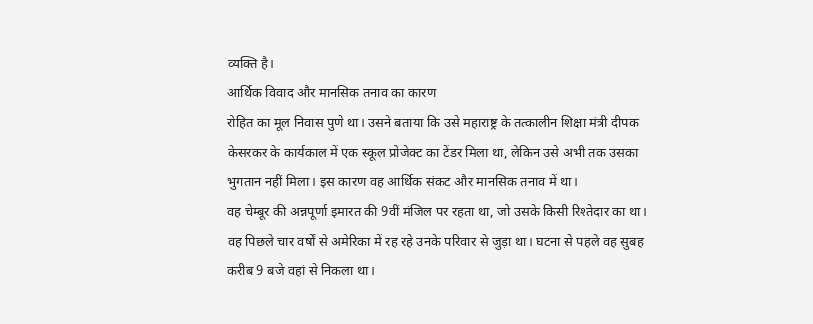व्यक्ति है।
आर्थिक विवाद और मानसिक तनाव का कारण
रोहित का मूल निवास पुणे था। उसने बताया कि उसे महाराष्ट्र के तत्कालीन शिक्षा मंत्री दीपक केसरकर के कार्यकाल में एक स्कूल प्रोजेक्ट का टेंडर मिला था, लेकिन उसे अभी तक उसका भुगतान नहीं मिला। इस कारण वह आर्थिक संकट और मानसिक तनाव में था।
वह चेम्बूर की अन्नपूर्णा इमारत की 9वीं मंजिल पर रहता था, जो उसके किसी रिश्तेदार का था। वह पिछले चार वर्षों से अमेरिका में रह रहे उनके परिवार से जुड़ा था। घटना से पहले वह सुबह करीब 9 बजे वहां से निकला था।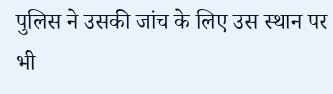पुलिस ने उसकी जांच के लिए उस स्थान पर भी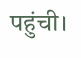पहुंची।